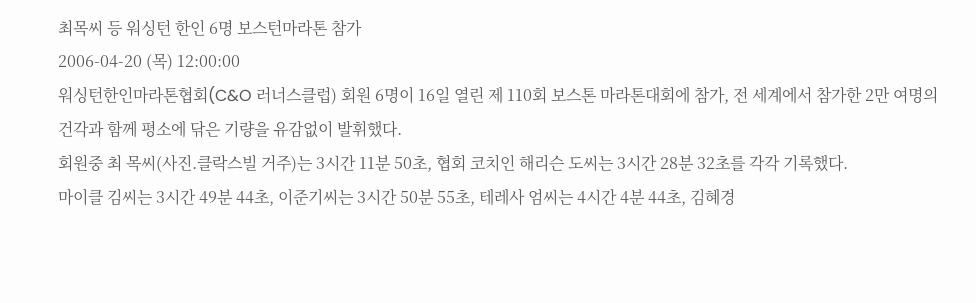최목씨 등 워싱턴 한인 6명 보스턴마라톤 참가
2006-04-20 (목) 12:00:00
워싱턴한인마라톤협회(C&O 러너스클럽) 회원 6명이 16일 열린 제 110회 보스톤 마라톤대회에 참가, 전 세계에서 참가한 2만 여명의 건각과 함께 평소에 닦은 기량을 유감없이 발휘했다.
회원중 최 목씨(사진.클락스빌 거주)는 3시간 11분 50초, 협회 코치인 해리슨 도씨는 3시간 28분 32초를 각각 기록했다.
마이클 김씨는 3시간 49분 44초, 이준기씨는 3시간 50분 55초, 테레사 엄씨는 4시간 4분 44초, 김혜경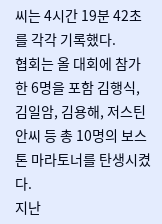씨는 4시간 19분 42초를 각각 기록했다.
협회는 올 대회에 참가한 6명을 포함 김행식, 김일암, 김용해, 저스틴 안씨 등 총 10명의 보스톤 마라토너를 탄생시켰다.
지난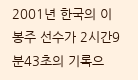2001년 한국의 이봉주 선수가 2시간9분43초의 기록으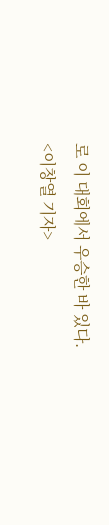로 이 대회에서 우승한 바 있다.
<이창열 기자>